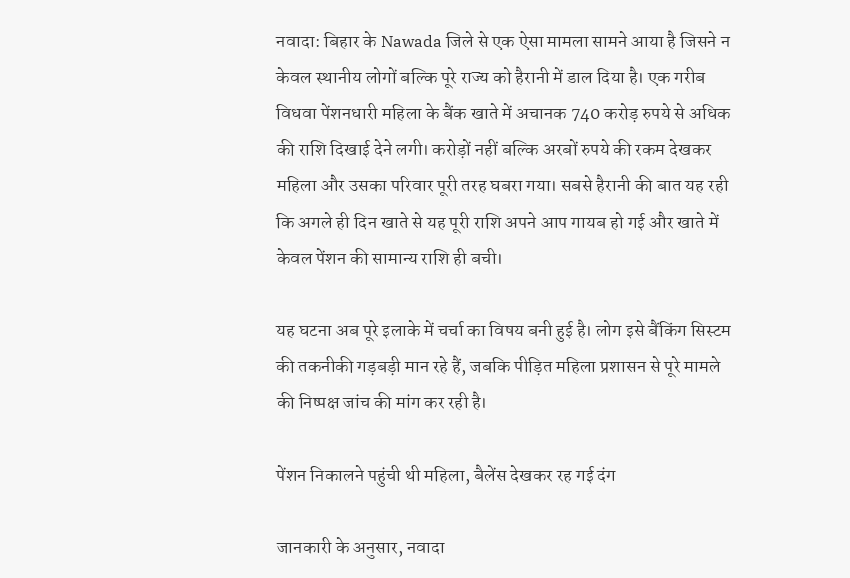नवादा: बिहार के Nawada जिले से एक ऐसा मामला सामने आया है जिसने न केवल स्थानीय लोगों बल्कि पूरे राज्य को हैरानी में डाल दिया है। एक गरीब विधवा पेंशनधारी महिला के बैंक खाते में अचानक 740 करोड़ रुपये से अधिक की राशि दिखाई देने लगी। करोड़ों नहीं बल्कि अरबों रुपये की रकम देखकर महिला और उसका परिवार पूरी तरह घबरा गया। सबसे हैरानी की बात यह रही कि अगले ही दिन खाते से यह पूरी राशि अपने आप गायब हो गई और खाते में केवल पेंशन की सामान्य राशि ही बची।

यह घटना अब पूरे इलाके में चर्चा का विषय बनी हुई है। लोग इसे बैंकिंग सिस्टम की तकनीकी गड़बड़ी मान रहे हैं, जबकि पीड़ित महिला प्रशासन से पूरे मामले की निष्पक्ष जांच की मांग कर रही है।

पेंशन निकालने पहुंची थी महिला, बैलेंस देखकर रह गई दंग

जानकारी के अनुसार, नवादा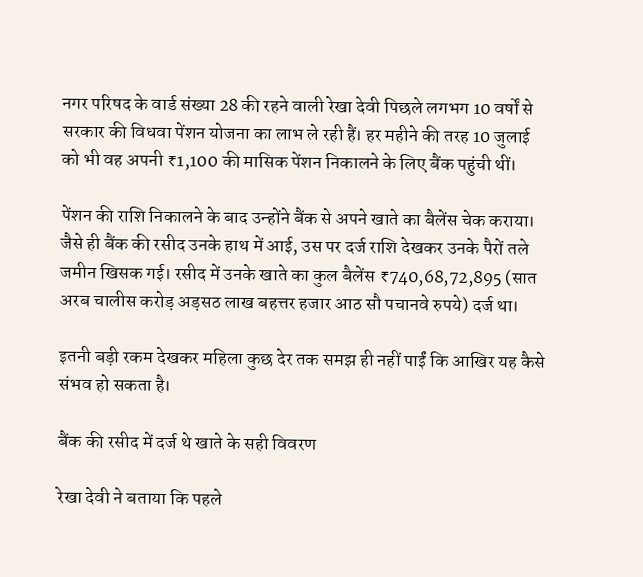नगर परिषद के वार्ड संख्या 28 की रहने वाली रेखा देवी पिछले लगभग 10 वर्षों से सरकार की विधवा पेंशन योजना का लाभ ले रही हैं। हर महीने की तरह 10 जुलाई को भी वह अपनी ₹1,100 की मासिक पेंशन निकालने के लिए बैंक पहुंची थीं।

पेंशन की राशि निकालने के बाद उन्होंने बैंक से अपने खाते का बैलेंस चेक कराया। जैसे ही बैंक की रसीद उनके हाथ में आई, उस पर दर्ज राशि देखकर उनके पैरों तले जमीन खिसक गई। रसीद में उनके खाते का कुल बैलेंस ₹740,68,72,895 (सात अरब चालीस करोड़ अड़सठ लाख बहत्तर हजार आठ सौ पचानवे रुपये) दर्ज था।

इतनी बड़ी रकम देखकर महिला कुछ देर तक समझ ही नहीं पाईं कि आखिर यह कैसे संभव हो सकता है।

बैंक की रसीद में दर्ज थे खाते के सही विवरण

रेखा देवी ने बताया कि पहले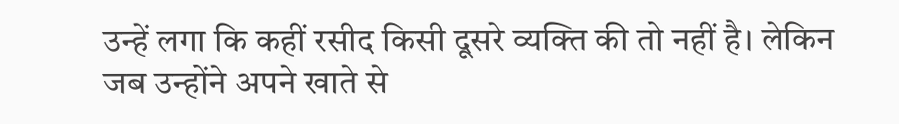उन्हें लगा कि कहीं रसीद किसी दूसरे व्यक्ति की तो नहीं है। लेकिन जब उन्होंने अपने खाते से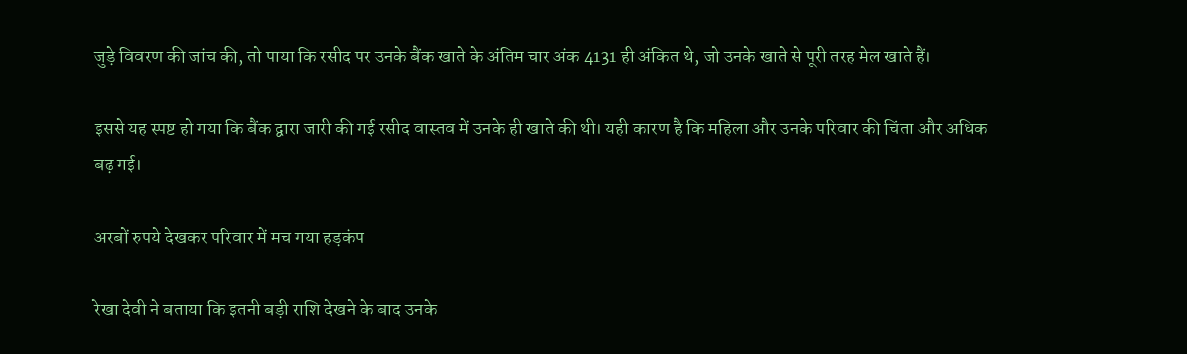जुड़े विवरण की जांच की, तो पाया कि रसीद पर उनके बैंक खाते के अंतिम चार अंक 4131 ही अंकित थे, जो उनके खाते से पूरी तरह मेल खाते हैं।

इससे यह स्पष्ट हो गया कि बैंक द्वारा जारी की गई रसीद वास्तव में उनके ही खाते की थी। यही कारण है कि महिला और उनके परिवार की चिंता और अधिक बढ़ गई।

अरबों रुपये देखकर परिवार में मच गया हड़कंप

रेखा देवी ने बताया कि इतनी बड़ी राशि देखने के बाद उनके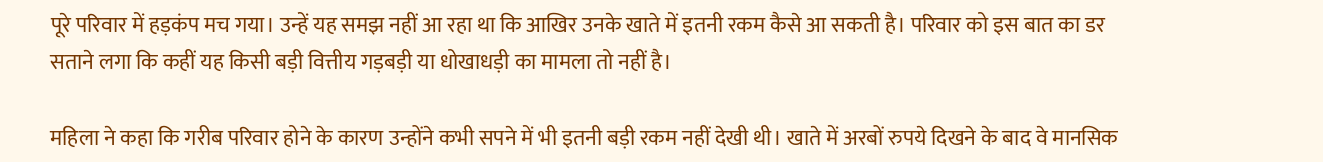पूरे परिवार में हड़कंप मच गया। उन्हें यह समझ नहीं आ रहा था कि आखिर उनके खाते में इतनी रकम कैसे आ सकती है। परिवार को इस बात का डर सताने लगा कि कहीं यह किसी बड़ी वित्तीय गड़बड़ी या धोखाधड़ी का मामला तो नहीं है।

महिला ने कहा कि गरीब परिवार होने के कारण उन्होंने कभी सपने में भी इतनी बड़ी रकम नहीं देखी थी। खाते में अरबों रुपये दिखने के बाद वे मानसिक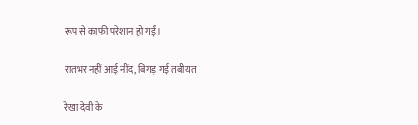रूप से काफी परेशान हो गईं।

रातभर नहीं आई नींद, बिगड़ गई तबीयत

रेखा देवी के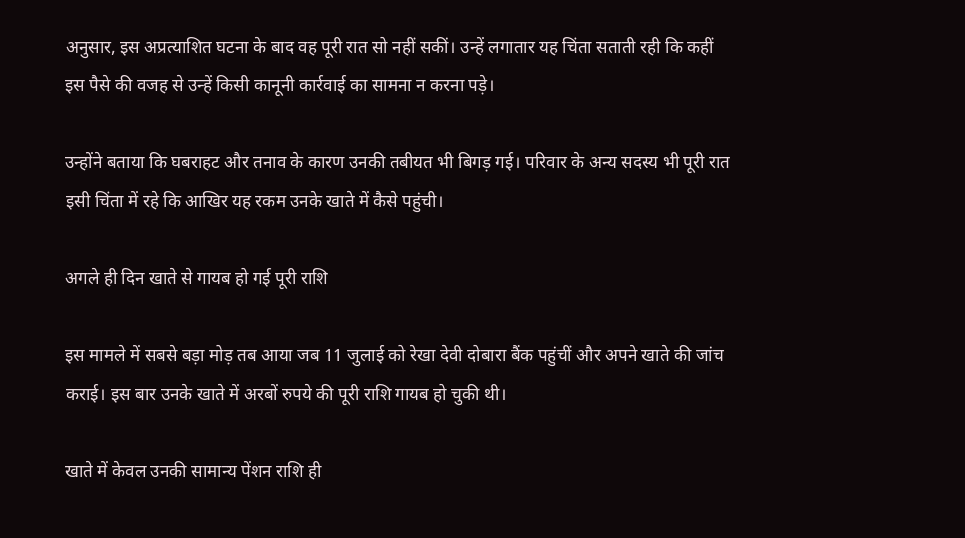अनुसार, इस अप्रत्याशित घटना के बाद वह पूरी रात सो नहीं सकीं। उन्हें लगातार यह चिंता सताती रही कि कहीं इस पैसे की वजह से उन्हें किसी कानूनी कार्रवाई का सामना न करना पड़े।

उन्होंने बताया कि घबराहट और तनाव के कारण उनकी तबीयत भी बिगड़ गई। परिवार के अन्य सदस्य भी पूरी रात इसी चिंता में रहे कि आखिर यह रकम उनके खाते में कैसे पहुंची।

अगले ही दिन खाते से गायब हो गई पूरी राशि

इस मामले में सबसे बड़ा मोड़ तब आया जब 11 जुलाई को रेखा देवी दोबारा बैंक पहुंचीं और अपने खाते की जांच कराई। इस बार उनके खाते में अरबों रुपये की पूरी राशि गायब हो चुकी थी।

खाते में केवल उनकी सामान्य पेंशन राशि ही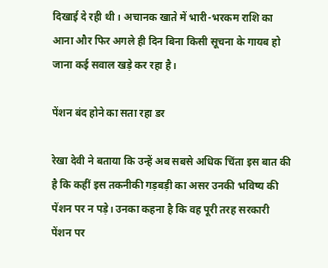दिखाई दे रही थी। अचानक खाते में भारी-भरकम राशि का आना और फिर अगले ही दिन बिना किसी सूचना के गायब हो जाना कई सवाल खड़े कर रहा है।

पेंशन बंद होने का सता रहा डर

रेखा देवी ने बताया कि उन्हें अब सबसे अधिक चिंता इस बात की है कि कहीं इस तकनीकी गड़बड़ी का असर उनकी भविष्य की पेंशन पर न पड़े। उनका कहना है कि वह पूरी तरह सरकारी पेंशन पर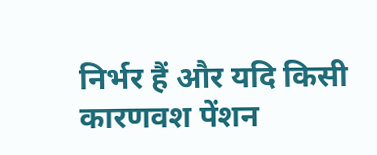निर्भर हैं और यदि किसी कारणवश पेंशन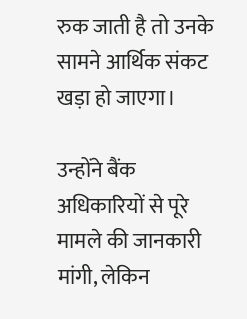रुक जाती है तो उनके सामने आर्थिक संकट खड़ा हो जाएगा।

उन्होंने बैंक अधिकारियों से पूरे मामले की जानकारी मांगी, लेकिन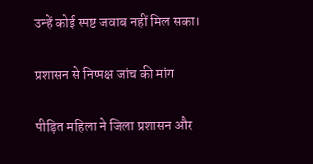उन्हें कोई स्पष्ट जवाब नहीं मिल सका।

प्रशासन से निष्पक्ष जांच की मांग

पीड़ित महिला ने जिला प्रशासन और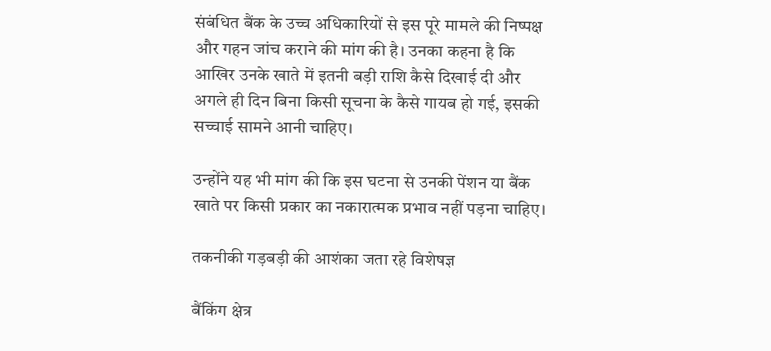संबंधित बैंक के उच्च अधिकारियों से इस पूरे मामले की निष्पक्ष और गहन जांच कराने की मांग की है। उनका कहना है कि आखिर उनके खाते में इतनी बड़ी राशि कैसे दिखाई दी और अगले ही दिन बिना किसी सूचना के कैसे गायब हो गई, इसकी सच्चाई सामने आनी चाहिए।

उन्होंने यह भी मांग की कि इस घटना से उनकी पेंशन या बैंक खाते पर किसी प्रकार का नकारात्मक प्रभाव नहीं पड़ना चाहिए।

तकनीकी गड़बड़ी की आशंका जता रहे विशेषज्ञ

बैंकिंग क्षेत्र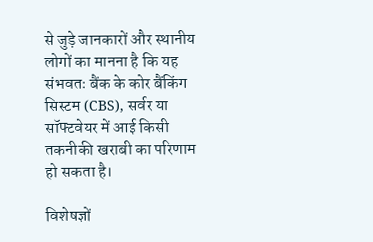से जुड़े जानकारों और स्थानीय लोगों का मानना है कि यह संभवतः बैंक के कोर बैंकिंग सिस्टम (CBS), सर्वर या सॉफ्टवेयर में आई किसी तकनीकी खराबी का परिणाम हो सकता है।

विशेषज्ञों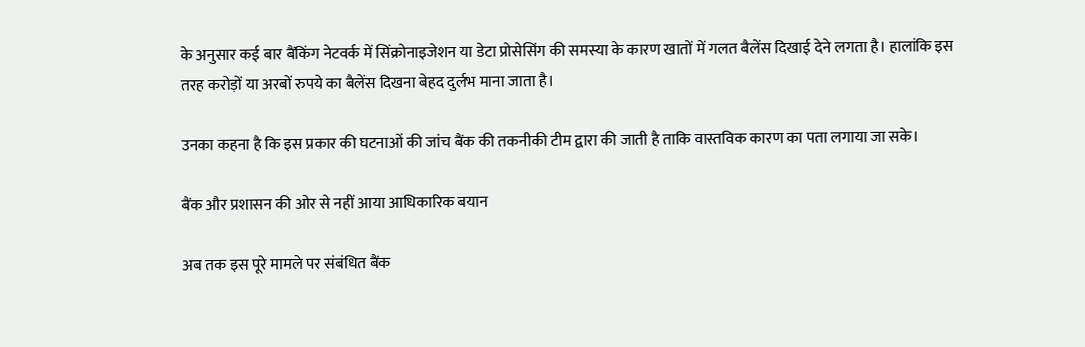के अनुसार कई बार बैंकिंग नेटवर्क में सिंक्रोनाइजेशन या डेटा प्रोसेसिंग की समस्या के कारण खातों में गलत बैलेंस दिखाई देने लगता है। हालांकि इस तरह करोड़ों या अरबों रुपये का बैलेंस दिखना बेहद दुर्लभ माना जाता है।

उनका कहना है कि इस प्रकार की घटनाओं की जांच बैंक की तकनीकी टीम द्वारा की जाती है ताकि वास्तविक कारण का पता लगाया जा सके।

बैंक और प्रशासन की ओर से नहीं आया आधिकारिक बयान

अब तक इस पूरे मामले पर संबंधित बैंक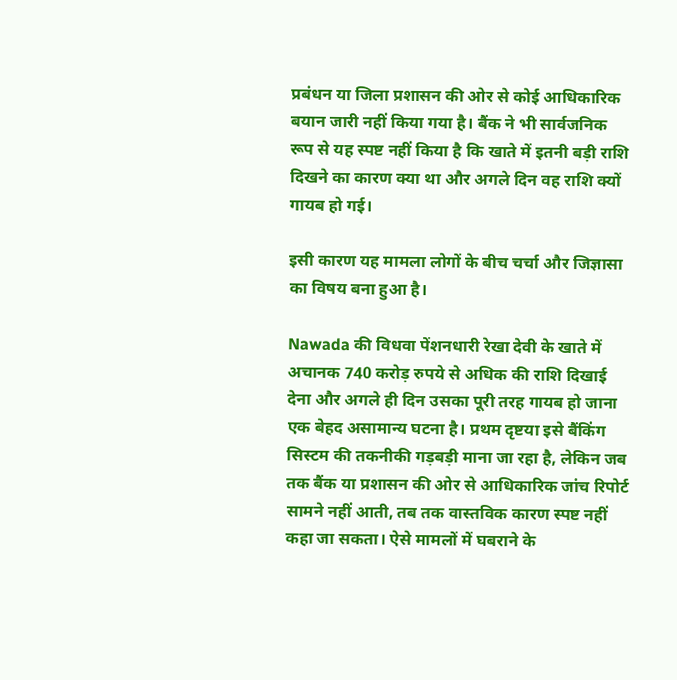प्रबंधन या जिला प्रशासन की ओर से कोई आधिकारिक बयान जारी नहीं किया गया है। बैंक ने भी सार्वजनिक रूप से यह स्पष्ट नहीं किया है कि खाते में इतनी बड़ी राशि दिखने का कारण क्या था और अगले दिन वह राशि क्यों गायब हो गई।

इसी कारण यह मामला लोगों के बीच चर्चा और जिज्ञासा का विषय बना हुआ है।

Nawada की विधवा पेंशनधारी रेखा देवी के खाते में अचानक 740 करोड़ रुपये से अधिक की राशि दिखाई देना और अगले ही दिन उसका पूरी तरह गायब हो जाना एक बेहद असामान्य घटना है। प्रथम दृष्टया इसे बैंकिंग सिस्टम की तकनीकी गड़बड़ी माना जा रहा है, लेकिन जब तक बैंक या प्रशासन की ओर से आधिकारिक जांच रिपोर्ट सामने नहीं आती, तब तक वास्तविक कारण स्पष्ट नहीं कहा जा सकता। ऐसे मामलों में घबराने के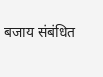बजाय संबंधित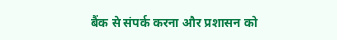बैंक से संपर्क करना और प्रशासन को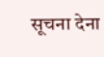सूचना देना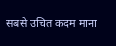सबसे उचित कदम माना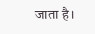जाता है।